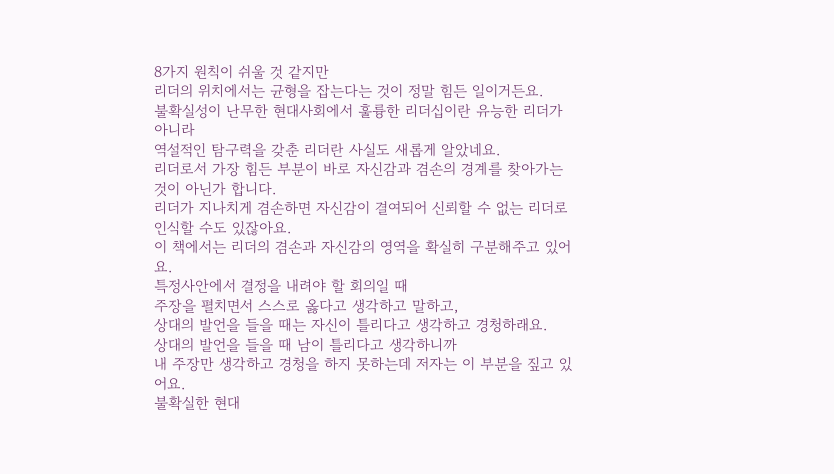8가지 원칙이 쉬울 것 같지만
리더의 위치에서는 균형을 잡는다는 것이 정말 힘든 일이거든요.
불확실성이 난무한 현대사회에서 훌륭한 리더십이란 유능한 리더가 아니라
역설적인 탐구력을 갖춘 리더란 사실도 새롭게 알았네요.
리더로서 가장 힘든 부분이 바로 자신감과 겸손의 경계를 찾아가는 것이 아닌가 합니다.
리더가 지나치게 겸손하면 자신감이 결여되어 신뢰할 수 없는 리더로 인식할 수도 있잖아요.
이 책에서는 리더의 겸손과 자신감의 영역을 확실히 구분해주고 있어요.
특정사안에서 결정을 내려야 할 회의일 때
주장을 펼치면서 스스로 옳다고 생각하고 말하고,
상대의 발언을 들을 때는 자신이 틀리다고 생각하고 경청하래요.
상대의 발언을 들을 때 남이 틀리다고 생각하니까
내 주장만 생각하고 경청을 하지 못하는데 저자는 이 부분을 짚고 있어요.
불확실한 현대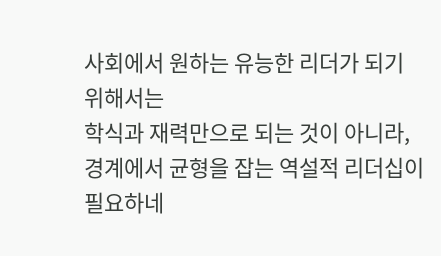사회에서 원하는 유능한 리더가 되기 위해서는
학식과 재력만으로 되는 것이 아니라,
경계에서 균형을 잡는 역설적 리더십이 필요하네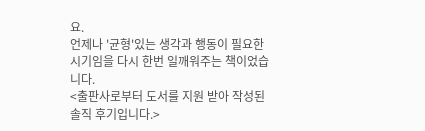요.
언제나 '균형'있는 생각과 행동이 필요한 시기임을 다시 한번 일깨워주는 책이었습니다.
<출판사로부터 도서를 지원 받아 작성된 솔직 후기입니다.>